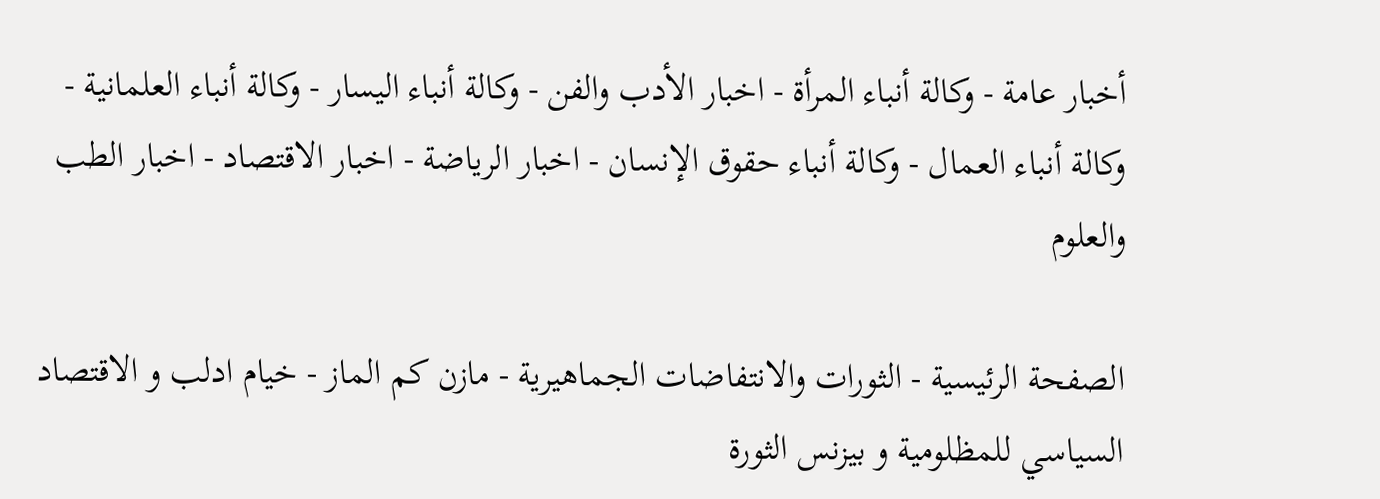أخبار عامة - وكالة أنباء المرأة - اخبار الأدب والفن - وكالة أنباء اليسار - وكالة أنباء العلمانية - وكالة أنباء العمال - وكالة أنباء حقوق الإنسان - اخبار الرياضة - اخبار الاقتصاد - اخبار الطب والعلوم

الصفحة الرئيسية - الثورات والانتفاضات الجماهيرية - مازن كم الماز - خيام ادلب و الاقتصاد السياسي للمظلومية و بيزنس الثورة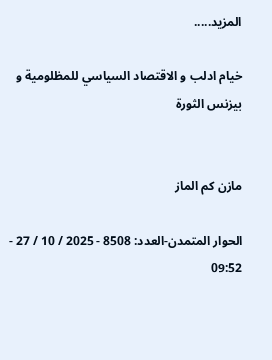المزيد.....

خيام ادلب و الاقتصاد السياسي للمظلومية و بيزنس الثورة


مازن كم الماز

الحوار المتمدن-العدد: 8508 - 2025 / 10 / 27 - 09:52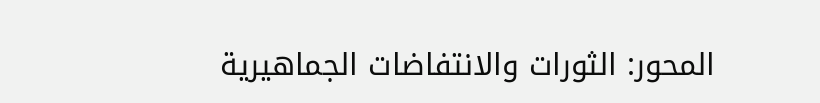المحور: الثورات والانتفاضات الجماهيرية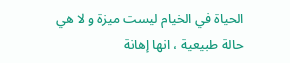الحياة في الخيام ليست ميزة و لا هي حالة طبيعية ، انها إهانة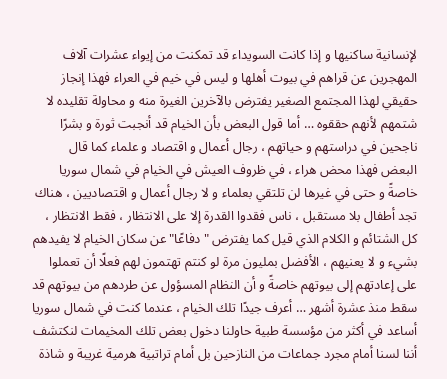لإنسانية ساكنيها و إذا كانت السويداء قد تمكنت من إيواء عشرات آلاف المهجرين عن قراهم في بيوت أهلها و ليس في خيم في العراء فهذا إنجاز حقيقي لهذا المجتمع الصغير يفترض بالآخرين الغيرة منه و محاولة تقليده لا شتمهم لأنهم حققوه … أما قول البعض بأن الخيام قد أنجبت ثورة و بشرًا ناجحين في دراستهم و حياتهم ، رجال أعمال و اقتصاد و علماء كما قال البعض فهذا محض هراء ، في ظروف العيش في الخيام في شمال سوريا خاصةً و حتى في غيرها لن تلتقي بعلماء و لا رجال أعمال و اقتصاديين ، هناك تجد أطفال بلا مستقبل ، ناس فقدوا القدرة إلا على الانتظار ، فقط الانتظار ، كل الشتائم و الكلام الذي قيل كما يفترض "دفاعًا" عن سكان الخيام لا يفيدهم بشيء و لا يعنيهم ، الأفضل بمليون مرة لو كنتم تهتمون لهم فعلًا أن تعملوا على إعادتهم إلى بيوتهم خاصةً و أن النظام المسؤول عن طردهم من بيوتهم قد سقط منذ عشرة أشهر … أعرف جيدًا تلك الخيام ، عندما كنت في شمال سوريا أساعد في أكثر من مؤسسة طبية حاولنا دخول بعض تلك المخيمات لنكتشف أننا لسنا أمام مجرد جماعات من النازحين بل أمام تراتبية هرمية غريبة و شاذة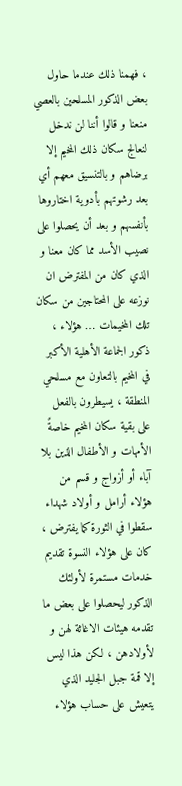، فهمنا ذلك عندما حاول بعض الذكور المسلحين بالعصي منعنا و قالوا أننا لن ندخل لنعالج سكان ذلك المخيم إلا برضاهم و بالتنسيق معهم أي بعد رشوتهم بأدوية اختاروها بأنفسهم و بعد أن يحصلوا على نصيب الأسد مما كان معنا و الذي كان من المفترض ان نوزعه على المحتاجين من سكان تلك المخيمات … هؤلاء ، ذكور الجماعة الأهلية الأكبر في المخيم بالتعاون مع مسلحي المنطقة ، يسيطرون بالفعل على بقية سكان المخيم خاصةً الأمهات و الأطفال الذين بلا آباء أو أزواج و قسم من هؤلاء أرامل و أولاد شهداء سقطوا في الثورة كما يفترض ، كان على هؤلاء النسوة تقديم خدمات مستمرة لأولئك الذكور ليحصلوا على بعض ما تقدمه هيئات الاغاثة لهن و لأولادهن ، لكن هذا ليس إلا قمة جبل الجليد الذي يتعيش على حساب هؤلاء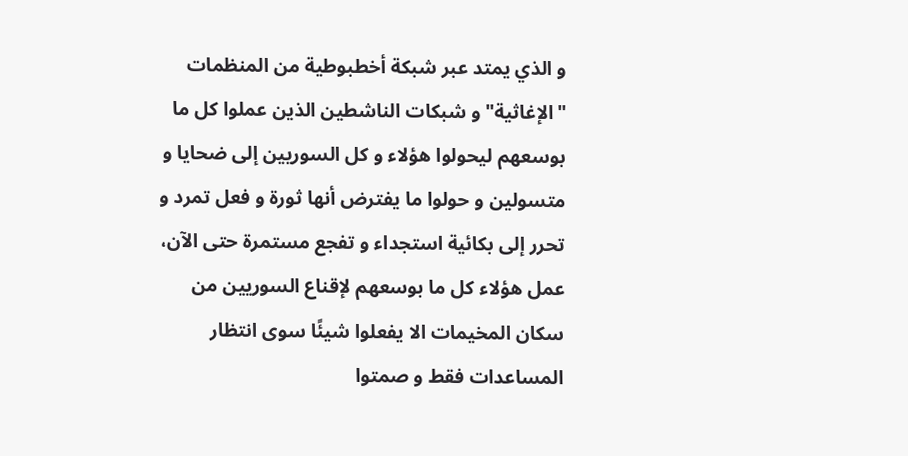و الذي يمتد عبر شبكة أخطبوطية من المنظمات "الإغاثية" و شبكات الناشطين الذين عملوا كل ما بوسعهم ليحولوا هؤلاء و كل السوريين إلى ضحايا و متسولين و حولوا ما يفترض أنها ثورة و فعل تمرد و تحرر إلى بكائية استجداء و تفجع مستمرة حتى الآن، عمل هؤلاء كل ما بوسعهم لإقناع السوريين من سكان المخيمات الا يفعلوا شيئًا سوى انتظار المساعدات فقط و صمتوا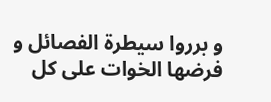و برروا سيطرة الفصائل و فرضها الخوات على كل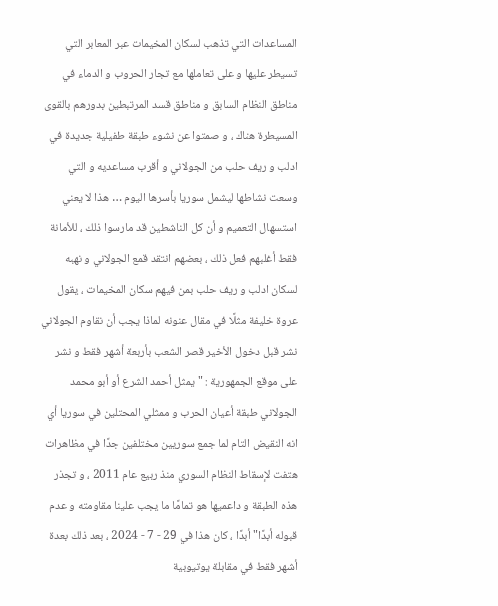المساعدات التي تذهب لسكان المخيمات عبر المعابر التي تسيطر عليها و على تعاملها مع تجار الحروب و الدماء في مناطق النظام السابق و مناطق قسد المرتبطين بدورهم بالقوى المسيطرة هناك ، و صمتوا عن نشوء طبقة طفيلية جديدة في ادلب و ريف حلب من الجولاني و أقرب مساعديه و التي وسعت نشاطها ليشمل سوريا بأسرها اليوم … هذا لا يعني استسهال التعميم و أن كل الناشطين قد مارسوا ذلك ، للأمانة فقط أغلبهم فعل ذلك ، بعضهم انتقد قمع الجولاني و نهبه لسكان ادلب و ريف حلب بمن فيهم سكان المخيمات ، يقول عروة خليفة مثلًا في مقال عنونه لماذا يجب أن نقاوم الجولاني نشر قبل دخول الأخير قصر الشعب بأربعة أشهر فقط و نشر على موقع الجمهورية : "يمثل أحمد الشرع أو أبو محمد الجولاني طبقة أعيان الحرب و ممثلي المحتلين في سوريا أي انه النقيض التام لما جمع سوريين مختلفين جدًا في مظاهرات هتفت لإسقاط النظام السوري منذ ربيع عام 2011 ، و تجذر هذه الطبقة و داعميها هو تمامًا ما يجب علينا مقاومته و عدم قبوله أبدًا" أبدًا ، كان هذا في 29 - 7 - 2024 ، بعد ذلك بعدة أشهر فقط في مقابلة يوتيوبية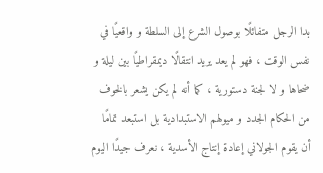بدا الرجل متفائلًا بوصول الشرع إلى السلطة و واقعيًا في نفس الوقت ، فهو لم يعد يريد انتقالًا ديمقراطيًا بين ليلة و ضحاها و لا لجنة دستورية ، كما أنه لم يكن يشعر بالخوف من الحكام الجدد و ميولهم الاستبدادية بل استبعد تمامًا أن يقوم الجولاني إعادة إنتاج الأسدية ، نعرف جيدًا اليوم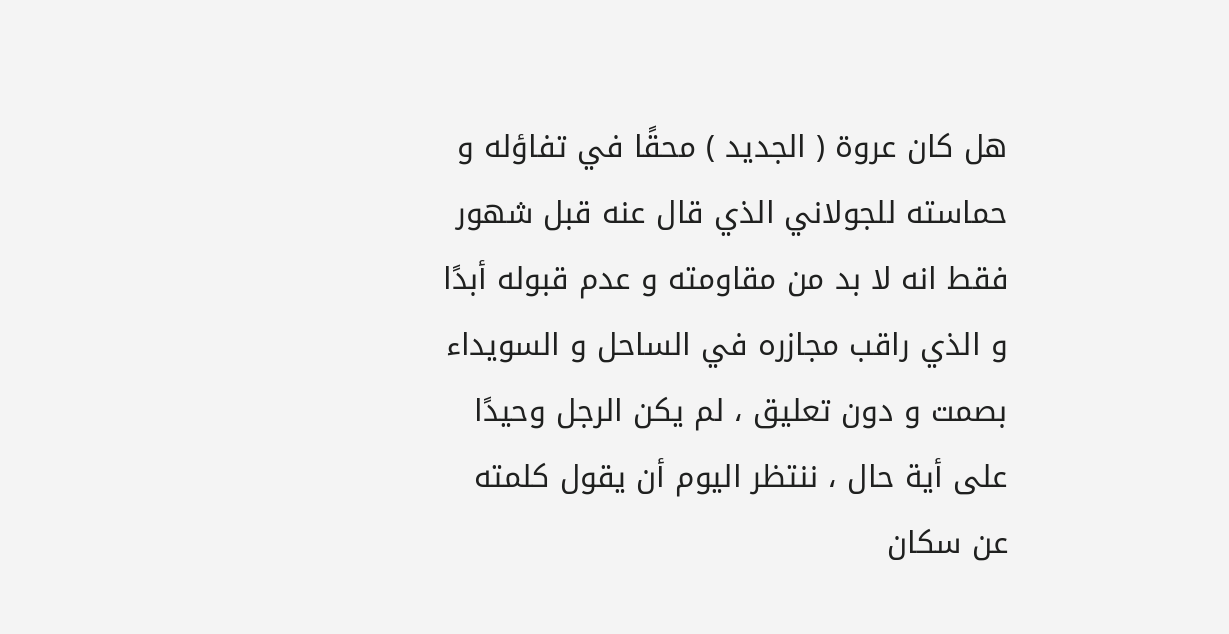هل كان عروة ( الجديد ) محقًا في تفاؤله و حماسته للجولاني الذي قال عنه قبل شهور فقط انه لا بد من مقاومته و عدم قبوله أبدًا و الذي راقب مجازره في الساحل و السويداء بصمت و دون تعليق ، لم يكن الرجل وحيدًا على أية حال ، ننتظر اليوم أن يقول كلمته عن سكان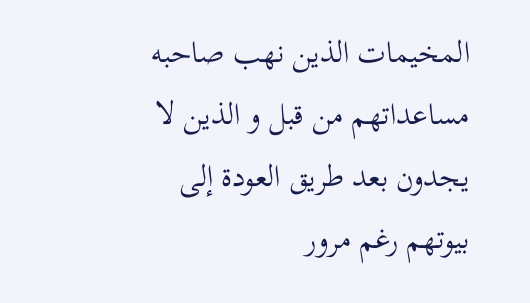المخيمات الذين نهب صاحبه مساعداتهم من قبل و الذين لا يجدون بعد طريق العودة إلى بيوتهم رغم مرور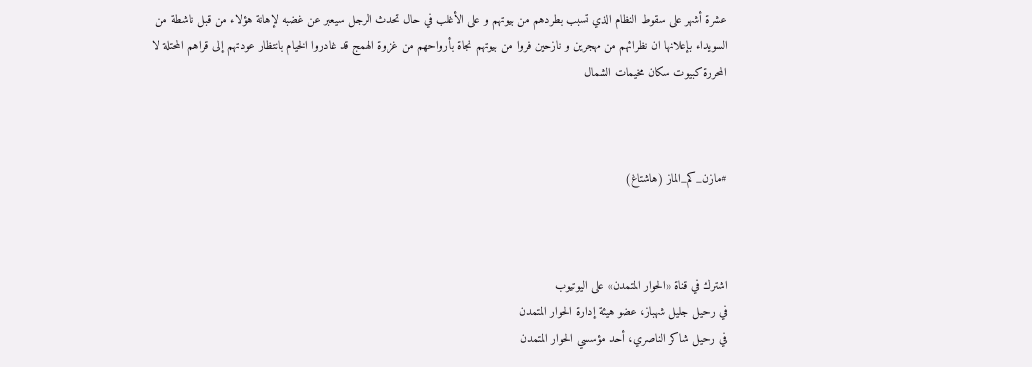عشرة أشهر على سقوط النظام الذي تسبب بطردهم من بيوتهم و على الأغلب في حال تحدث الرجل سيعبر عن غضبه لإهانة هؤلاء من قبل ناشطة من السويداء بإعلانها ان نظرائهم من مهجرين و نازحين فروا من بيوتهم نجاة بأرواحهم من غزوة الهمج قد غادروا الخيام بانتظار عودتهم إلى قراهم المحتلة لا المحررة كبيوت سكان مخيمات الشمال



#مازن_كم_الماز (هاشتاغ)



اشترك في قناة «الحوار المتمدن» على اليوتيوب
في رحيل جليل شهباز، عضو هيئة إدارة الحوار المتمدن
في رحيل شاكر الناصري، أحد مؤسسي الحوار المتمدن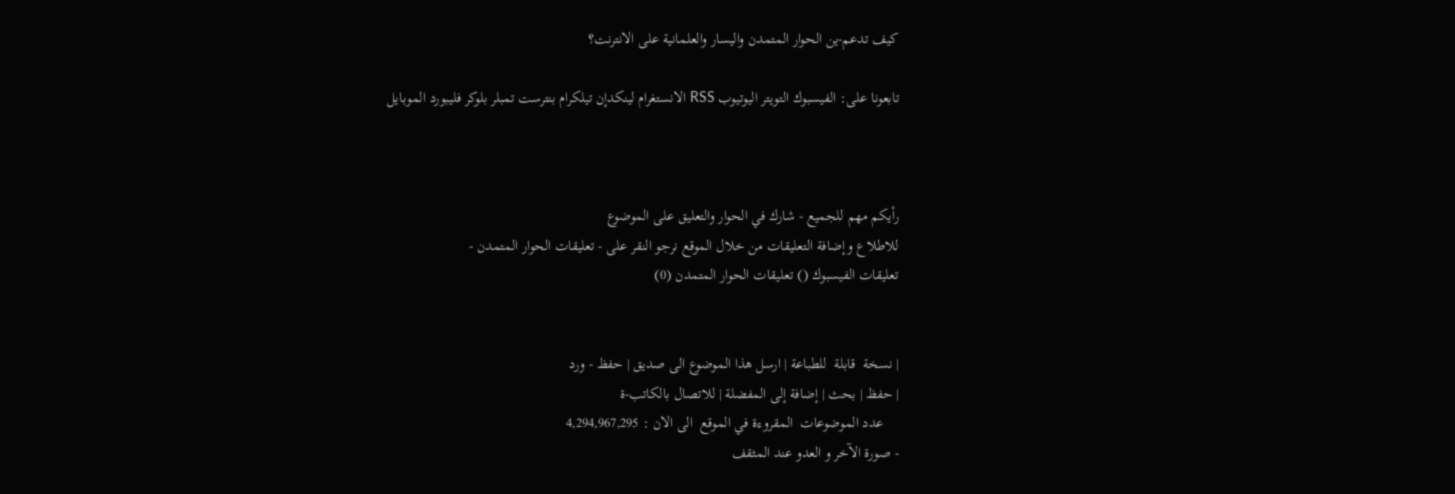كيف تدعم-ين الحوار المتمدن واليسار والعلمانية على الانترنت؟

تابعونا على: الفيسبوك التويتر اليوتيوب RSS الانستغرام لينكدإن تيلكرام بنترست تمبلر بلوكر فليبورد الموبايل



رأيكم مهم للجميع - شارك في الحوار والتعليق على الموضوع
للاطلاع وإضافة التعليقات من خلال الموقع نرجو النقر على - تعليقات الحوار المتمدن -
تعليقات الفيسبوك () تعليقات الحوار المتمدن (0)


| نسخة  قابلة  للطباعة | ارسل هذا الموضوع الى صديق | حفظ - ورد
| حفظ | بحث | إضافة إلى المفضلة | للاتصال بالكاتب-ة
    عدد الموضوعات  المقروءة في الموقع  الى الان : 4,294,967,295
- صورة الآخر و العدو عند المثقف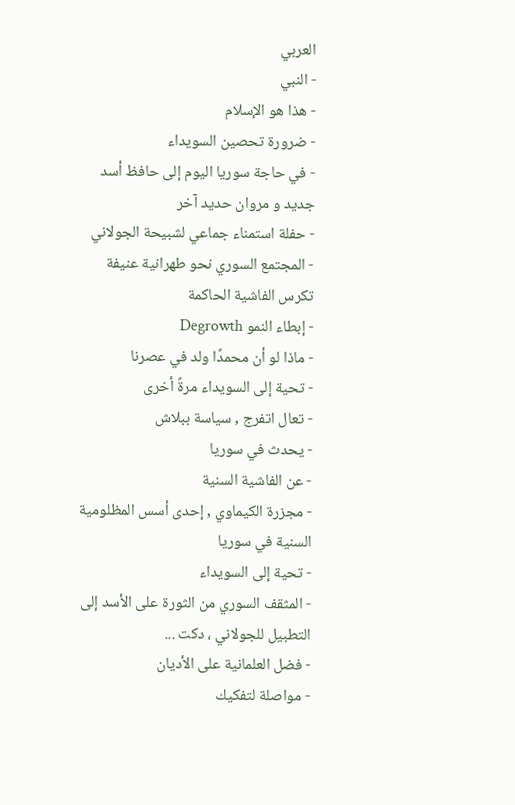العربي
- النبي
- هذا هو الإسلام
- ضرورة تحصين السويداء
- في حاجة سوريا اليوم إلى حافظ أسد جديد و مروان حديد آخر
- حفلة استمناء جماعي لشبيحة الجولاني
- المجتمع السوري نحو طهرانية عنيفة تكرس الفاشية الحاكمة
- إبطاء النمو Degrowth
- ماذا لو أن محمدًا ولد في عصرنا
- تحية إلى السويداء مرةً أخرى
- تعال اتفرج , سياسة ببلاش
- يحدث في سوريا
- عن الفاشية السنية
- مجزرة الكيماوي , إحدى أسس المظلومية السنية في سوريا
- تحية إلى السويداء
- المثقف السوري من الثورة على الأسد إلى التطبيل للجولاني ، دكت ...
- فضل العلمانية على الأديان
- مواصلة لتفكيك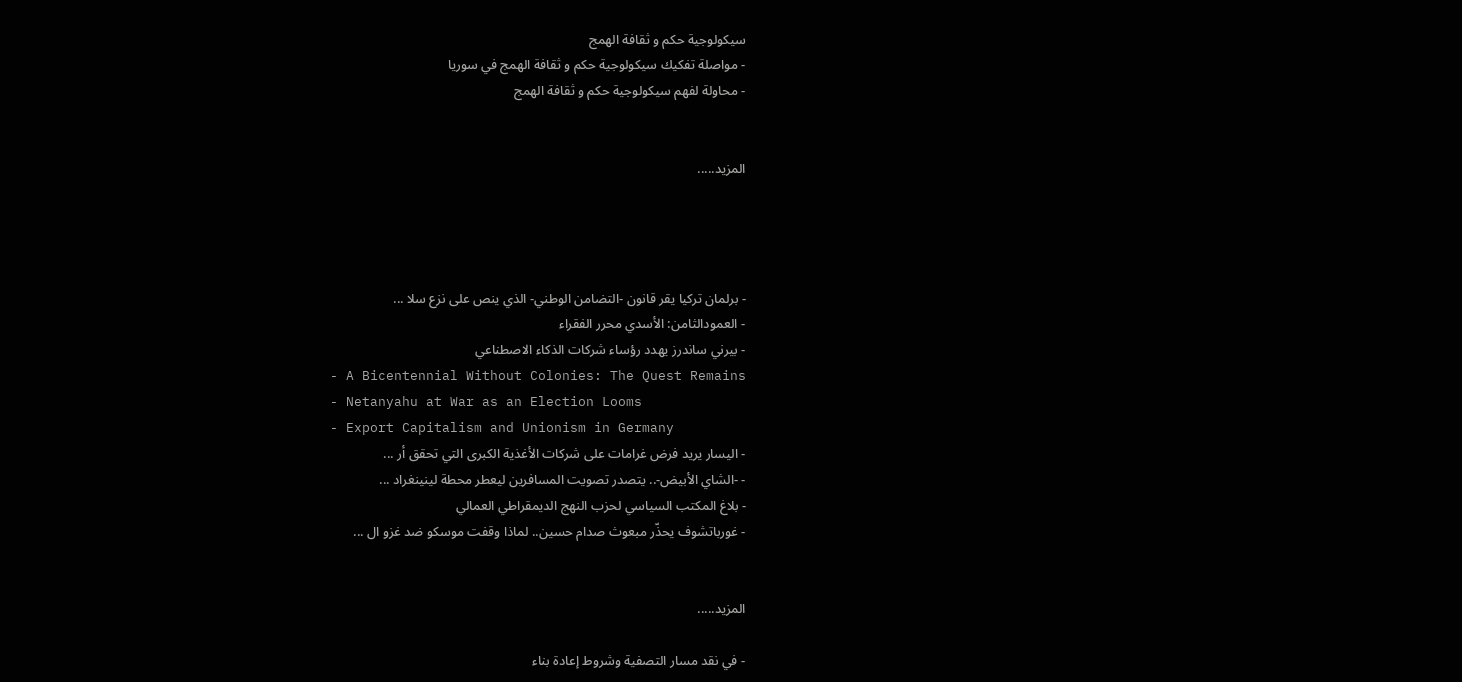سيكولوجية حكم و ثقافة الهمج
- مواصلة تفكيك سيكولوجية حكم و ثقافة الهمج في سوريا
- محاولة لفهم سيكولوجية حكم و ثقافة الهمج


المزيد.....




- برلمان تركيا يقر قانون -التضامن الوطني- الذي ينص على نزع سلا ...
- العمودالثامن: الأسدي محرر الفقراء
- بيرني ساندرز يهدد رؤساء شركات الذكاء الاصطناعي
- A Bicentennial Without Colonies: The Quest Remains
- Netanyahu at War as an Election Looms
- Export Capitalism and Unionism in Germany
- اليسار يريد فرض غرامات على شركات الأغذية الكبرى التي تحقق أر ...
- -الشاي الأبيض-.. يتصدر تصويت المسافرين ليعطر محطة لينينغراد ...
- بلاغ المكتب السياسي لحزب النهج الديمقراطي العمالي
- غورباتشوف يحذّر مبعوث صدام حسين.. لماذا وقفت موسكو ضد غزو ال ...


المزيد.....

- في نقد مسار التصفية وشروط إعادة بناء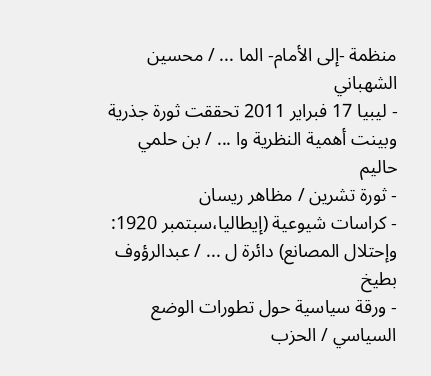منظمة -إلى الأمام- الما ... / محسين الشهباني
- ليبيا 17 فبراير 2011 تحققت ثورة جذرية وبينت أهمية النظرية وا ... / بن حلمي حاليم
- ثورة تشرين / مظاهر ريسان
- كراسات شيوعية (إيطاليا،سبتمبر 1920: وإحتلال المصانع) دائرة ل ... / عبدالرؤوف بطيخ
- ورقة سياسية حول تطورات الوضع السياسي / الحزب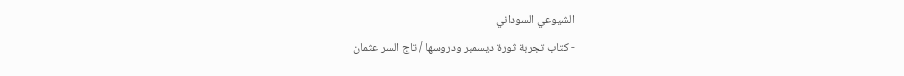الشيوعي السوداني
- كتاب تجربة ثورة ديسمبر ودروسها / تاج السر عثمان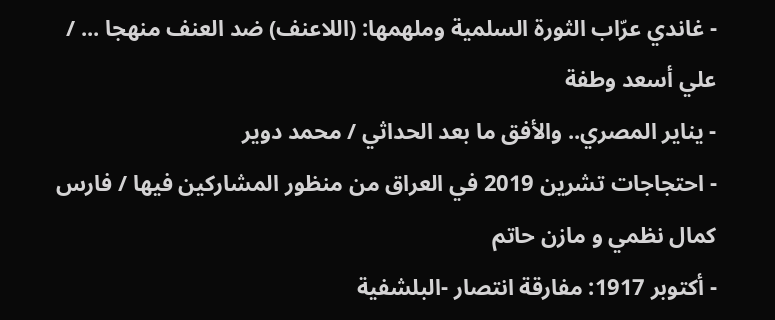- غاندي عرّاب الثورة السلمية وملهمها: (اللاعنف) ضد العنف منهجا ... / علي أسعد وطفة
- يناير المصري.. والأفق ما بعد الحداثي / محمد دوير
- احتجاجات تشرين 2019 في العراق من منظور المشاركين فيها / فارس كمال نظمي و مازن حاتم
- أكتوبر 1917: مفارقة انتصار -البلشفية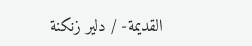القديمة- / دلير زنكنة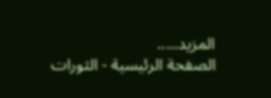المزيد.....
الصفحة الرئيسية - الثورات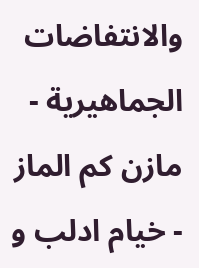والانتفاضات الجماهيرية - مازن كم الماز - خيام ادلب و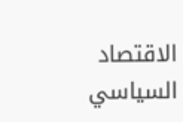الاقتصاد السياسي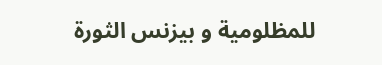للمظلومية و بيزنس الثورة